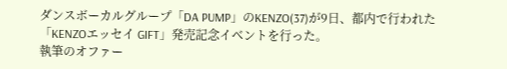ダンスボーカルグループ「DA PUMP」のKENZO(37)が9日、都内で行われた「KENZOエッセイ GIFT」発売記念イベントを行った。
執筆のオファー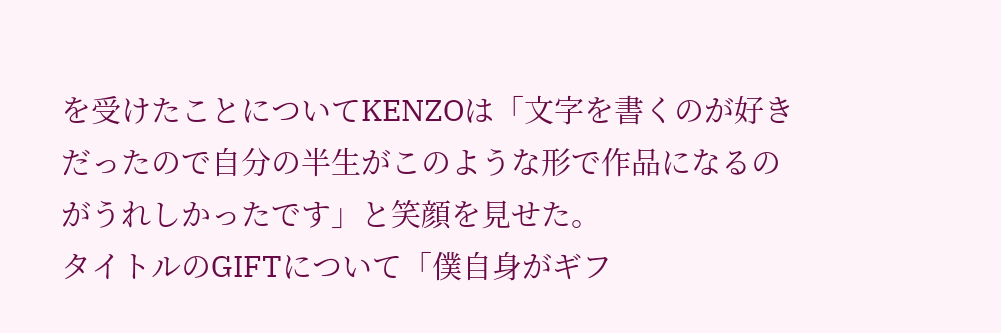を受けたことについてKENZOは「文字を書くのが好きだったので自分の半生がこのような形で作品になるのがうれしかったです」と笑顔を見せた。
タイトルのGIFTについて「僕自身がギフ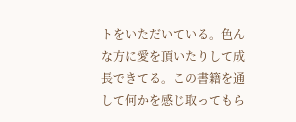トをいただいている。色んな方に愛を頂いたりして成長できてる。この書籍を通して何かを感じ取ってもら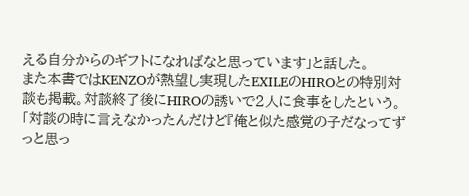える自分からのギフトになればなと思っています」と話した。
また本書ではKENZOが熱望し実現したEXILEのHIROとの特別対談も掲載。対談終了後にHIROの誘いで2人に食事をしたという。「対談の時に言えなかったんだけど『俺と似た感覚の子だなってずっと思っ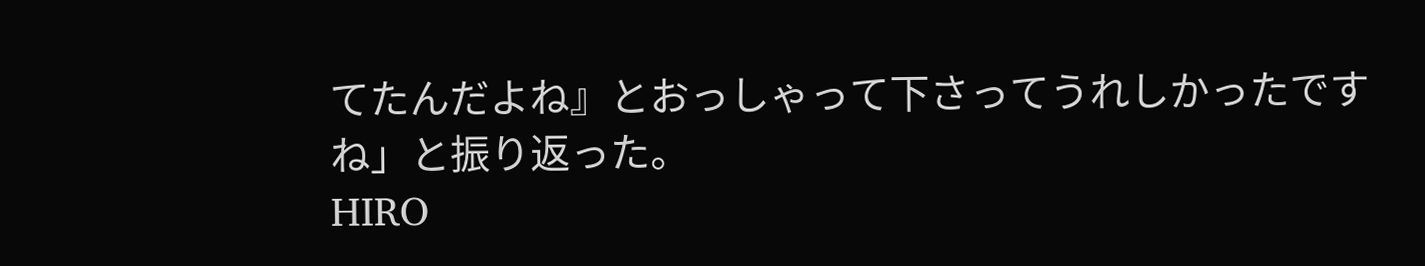てたんだよね』とおっしゃって下さってうれしかったですね」と振り返った。
HIRO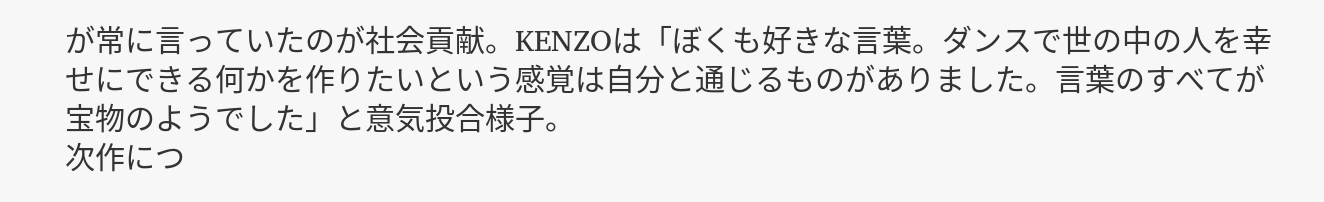が常に言っていたのが社会貢献。KENZOは「ぼくも好きな言葉。ダンスで世の中の人を幸せにできる何かを作りたいという感覚は自分と通じるものがありました。言葉のすべてが宝物のようでした」と意気投合様子。
次作につ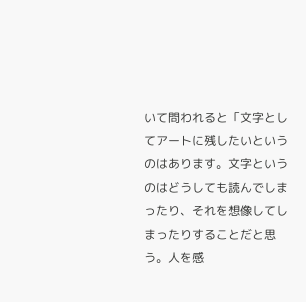いて問われると「文字としてアートに残したいというのはあります。文字というのはどうしても読んでしまったり、それを想像してしまったりすることだと思う。人を感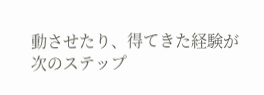動させたり、得てきた経験が次のステップ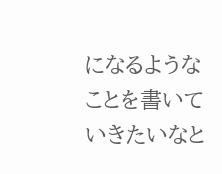になるようなことを書いていきたいなと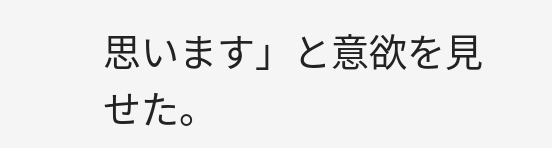思います」と意欲を見せた。